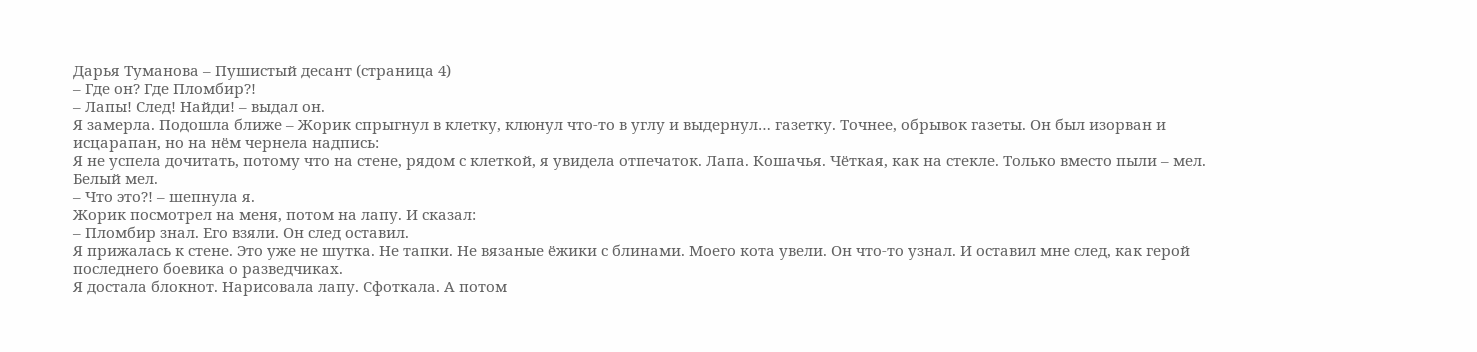Дарья Туманова – Пушистый десант (страница 4)
– Где он? Где Пломбир?!
– Лапы! След! Найди! – выдал он.
Я замерла. Подошла ближе – Жорик спрыгнул в клетку, клюнул что-то в углу и выдернул… газетку. Точнее, обрывок газеты. Он был изорван и исцарапан, но на нём чернела надпись:
Я не успела дочитать, потому что на стене, рядом с клеткой, я увидела отпечаток. Лапа. Кошачья. Чёткая, как на стекле. Только вместо пыли – мел. Белый мел.
– Что это?! – шепнула я.
Жорик посмотрел на меня, потом на лапу. И сказал:
– Пломбир знал. Его взяли. Он след оставил.
Я прижалась к стене. Это уже не шутка. Не тапки. Не вязаные ёжики с блинами. Моего кота увели. Он что-то узнал. И оставил мне след, как герой последнего боевика о разведчиках.
Я достала блокнот. Нарисовала лапу. Сфоткала. А потом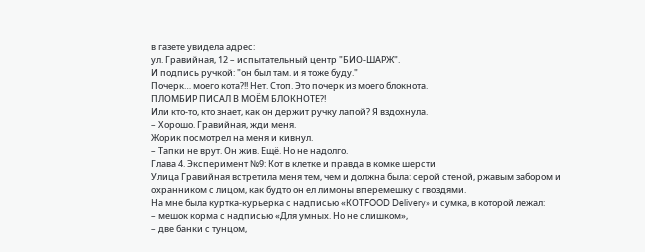в газете увидела адрес:
ул. Гравийная, 12 – испытательный центр "БИО-ШАРЖ".
И подпись ручкой: "он был там. и я тоже буду."
Почерк… моего кота?!! Нет. Стоп. Это почерк из моего блокнота.
ПЛОМБИР ПИСАЛ В МОЁМ БЛОКНОТЕ?!
Или кто-то, кто знает, как он держит ручку лапой? Я вздохнула.
– Хорошо. Гравийная, жди меня.
Жорик посмотрел на меня и кивнул.
– Тапки не врут. Он жив. Ещё. Но не надолго.
Глава 4. Эксперимент №9: Кот в клетке и правда в комке шерсти
Улица Гравийная встретила меня тем, чем и должна была: серой стеной, ржавым забором и охранником с лицом, как будто он ел лимоны вперемешку с гвоздями.
На мне была куртка-курьерка с надписью «КОТFOOD Delivery» и сумка, в которой лежал:
– мешок корма с надписью «Для умных. Но не слишком»,
– две банки с тунцом,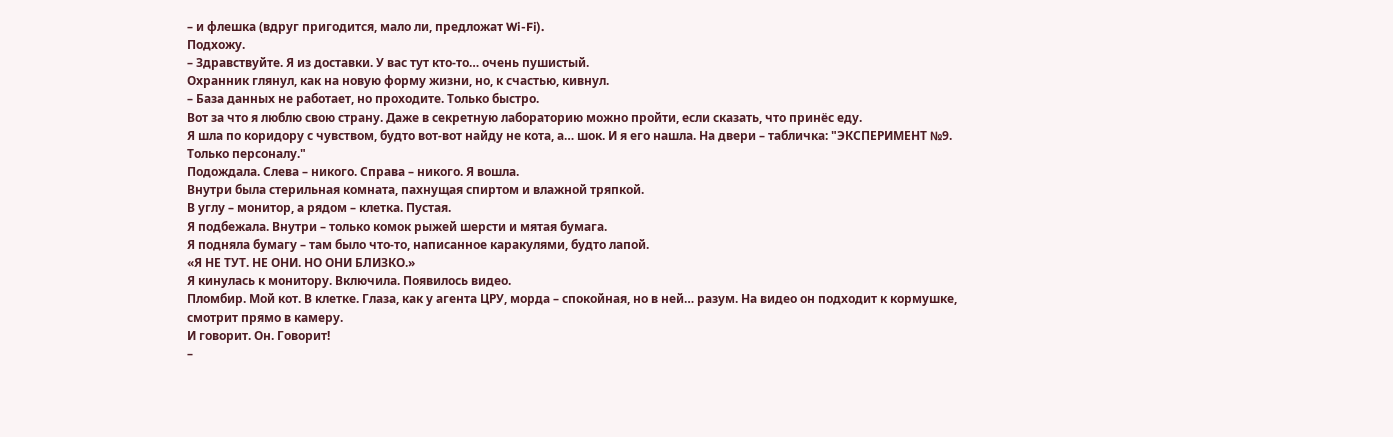– и флешка (вдруг пригодится, мало ли, предложат Wi-Fi).
Подхожу.
– Здравствуйте. Я из доставки. У вас тут кто-то… очень пушистый.
Охранник глянул, как на новую форму жизни, но, к счастью, кивнул.
– База данных не работает, но проходите. Только быстро.
Вот за что я люблю свою страну. Даже в секретную лабораторию можно пройти, если сказать, что принёс еду.
Я шла по коридору с чувством, будто вот-вот найду не кота, а… шок. И я его нашла. На двери – табличка: "ЭКСПЕРИМЕНТ №9. Только персоналу."
Подождала. Слева – никого. Справа – никого. Я вошла.
Внутри была стерильная комната, пахнущая спиртом и влажной тряпкой.
В углу – монитор, а рядом – клетка. Пустая.
Я подбежала. Внутри – только комок рыжей шерсти и мятая бумага.
Я подняла бумагу – там было что-то, написанное каракулями, будто лапой.
«Я НЕ ТУТ. НЕ ОНИ. НО ОНИ БЛИЗКО.»
Я кинулась к монитору. Включила. Появилось видео.
Пломбир. Мой кот. В клетке. Глаза, как у агента ЦРУ, морда – спокойная, но в ней… разум. На видео он подходит к кормушке, смотрит прямо в камеру.
И говорит. Он. Говорит!
–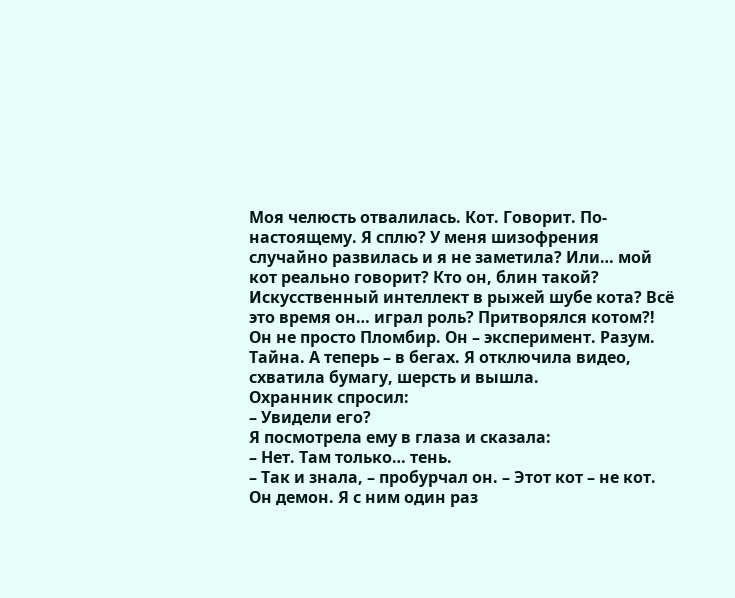Моя челюсть отвалилась. Кот. Говорит. По-настоящему. Я сплю? У меня шизофрения случайно развилась и я не заметила? Или… мой кот реально говорит? Кто он, блин такой? Искусственный интеллект в рыжей шубе кота? Всё это время он… играл роль? Притворялся котом?!
Он не просто Пломбир. Он – эксперимент. Разум. Тайна. А теперь – в бегах. Я отключила видео, схватила бумагу, шерсть и вышла.
Охранник спросил:
– Увидели его?
Я посмотрела ему в глаза и сказала:
– Нет. Там только… тень.
– Так и знала, – пробурчал он. – Этот кот – не кот. Он демон. Я с ним один раз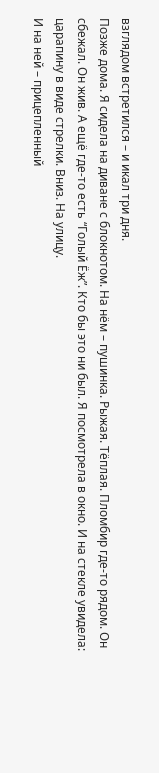взглядом встретился – и икал три дня.
Позже дома. Я сидела на диване с блокнотом. На нём – пушинка. Рыжая. Тёплая. Пломбир где-то рядом. Он сбежал. Он жив. А ещё где-то есть “Голый Ёж”. Кто бы это ни был. Я посмотрела в окно. И на стекле увидела:
царапину в виде стрелки. Вниз. На улицу.
И на ней – прицепленный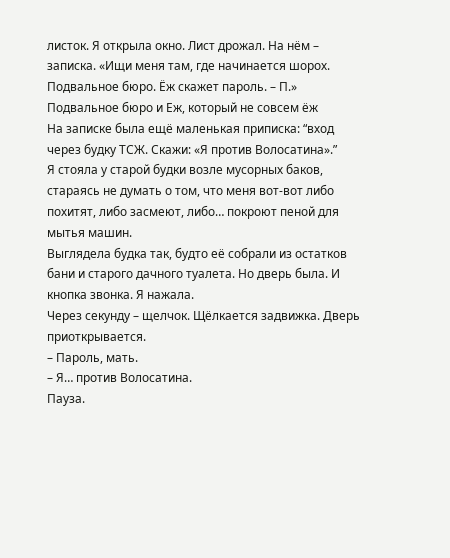листок. Я открыла окно. Лист дрожал. На нём – записка. «Ищи меня там, где начинается шорох. Подвальное бюро. Ёж скажет пароль. – П.»
Подвальное бюро и Еж, который не совсем ёж
На записке была ещё маленькая приписка: “вход через будку ТСЖ. Скажи: «Я против Волосатина».”
Я стояла у старой будки возле мусорных баков, стараясь не думать о том, что меня вот-вот либо похитят, либо засмеют, либо… покроют пеной для мытья машин.
Выглядела будка так, будто её собрали из остатков бани и старого дачного туалета. Но дверь была. И кнопка звонка. Я нажала.
Через секунду – щелчок. Щёлкается задвижка. Дверь приоткрывается.
– Пароль, мать.
– Я… против Волосатина.
Пауза.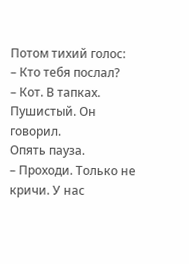Потом тихий голос:
– Кто тебя послал?
– Кот. В тапках. Пушистый. Он говорил.
Опять пауза.
– Проходи. Только не кричи. У нас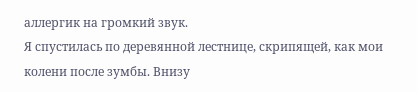аллергик на громкий звук.
Я спустилась по деревянной лестнице, скрипящей, как мои колени после зумбы. Внизу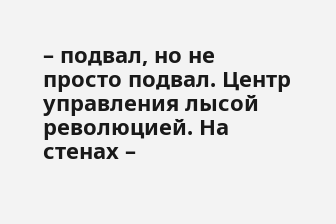– подвал, но не просто подвал. Центр управления лысой революцией. На стенах –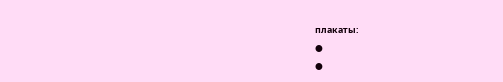плакаты:
●
●